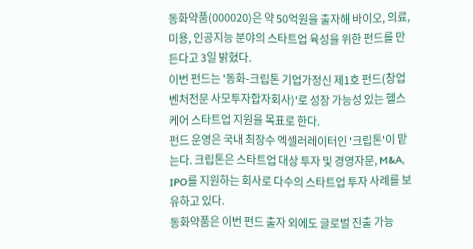동화약품(000020)은 약 50억원을 출자해 바이오, 의료, 미용, 인공지능 분야의 스타트업 육성을 위한 펀드를 만든다고 3일 밝혔다.
이번 펀드는 '동화-크립톤 기업가정신 제1호 펀드(창업벤처전문 사모투자합자회사)'로 성장 가능성 있는 헬스케어 스타트업 지원을 목표로 한다.
펀드 운영은 국내 최장수 엑셀러레이터인 '크립톤'이 맡는다. 크립톤은 스타트업 대상 투자 및 경영자문, M&A, IPO를 지원하는 회사로 다수의 스타트업 투자 사례를 보유하고 있다.
동화약품은 이번 펀드 출자 외에도 글로벌 진출 가능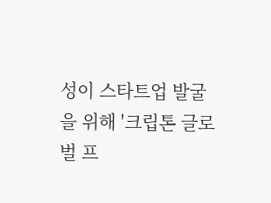성이 스타트업 발굴을 위해 '크립톤 글로벌 프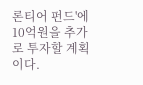론티어 펀드'에 10억원을 추가로 투자할 계획이다.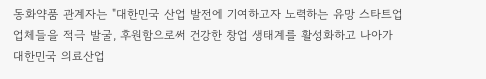동화약품 관계자는 "대한민국 산업 발전에 기여하고자 노력하는 유망 스타트업 업체들을 적극 발굴, 후원함으로써 건강한 창업 생태계를 활성화하고 나아가 대한민국 의료산업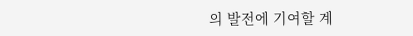의 발전에 기여할 계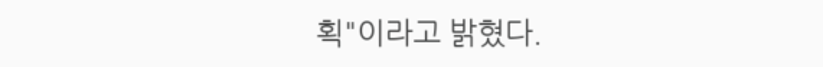획"이라고 밝혔다.